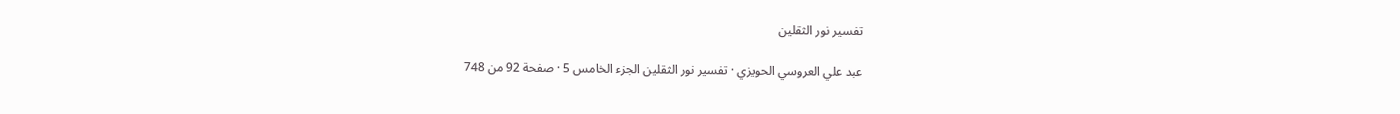تفسير نور الثقلين

عبد علي العروسي الحويزي · تفسير نور الثقلين الجزء الخامس 5 · صفحة 92 من 748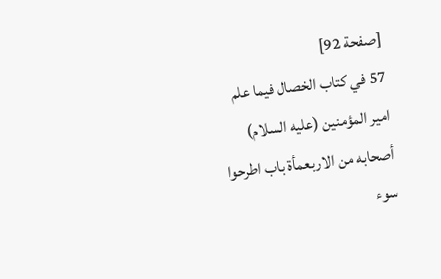[صفحة 92]
57 في كتاب الخصال فيما علم امير المؤمنين (عليه السلام) أصحابه من الاربعمأة باب اطرحوا سوء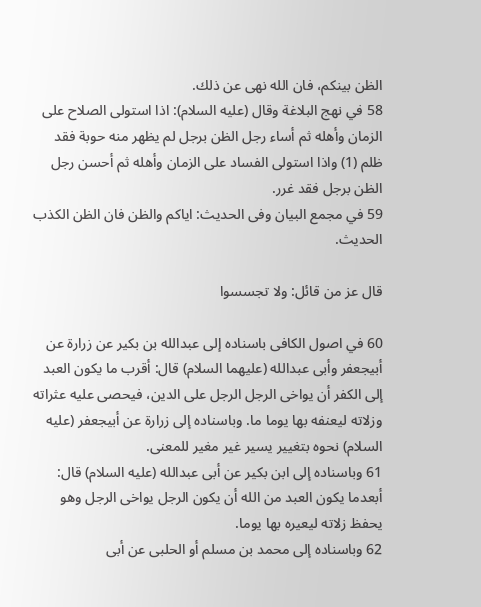الظن بينكم، فان الله نهى عن ذلك.
58 في نهج البلاغة وقال (عليه السلام): اذا استولى الصلاح على الزمان وأهله ثم أساء رجل الظن برجل لم يظهر منه حوبة فقد ظلم (1) واذا استولى الفساد على الزمان وأهله ثم أحسن رجل الظن برجل فقد غرر.
59 في مجمع البيان وفى الحديث: اياكم والظن فان الظن الكذب الحديث.

قال عز من قائل: ولا تجسسوا

60 في اصول الكافى باسناده إلى عبدالله بن بكير عن زرارة عن أبيجعفر وأبى عبدالله (عليهما السلام) قال: أقرب ما يكون العبد إلى الكفر أن يواخى الرجل الرجل على الدين، فيحصى عليه عثراته وزلاته ليعنفه بها يوما ما. وباسناده إلى زرارة عن أبيجعفر (عليه السلام) نحوه بتغيير يسير غير مغير للمعنى.
61 وباسناده إلى ابن بكير عن أبى عبدالله (عليه السلام) قال: أبعدما يكون العبد من الله أن يكون الرجل يواخى الرجل وهو يحفظ زلاته ليعيره بها يوما.
62 وباسناده إلى محمد بن مسلم أو الحلبى عن أبى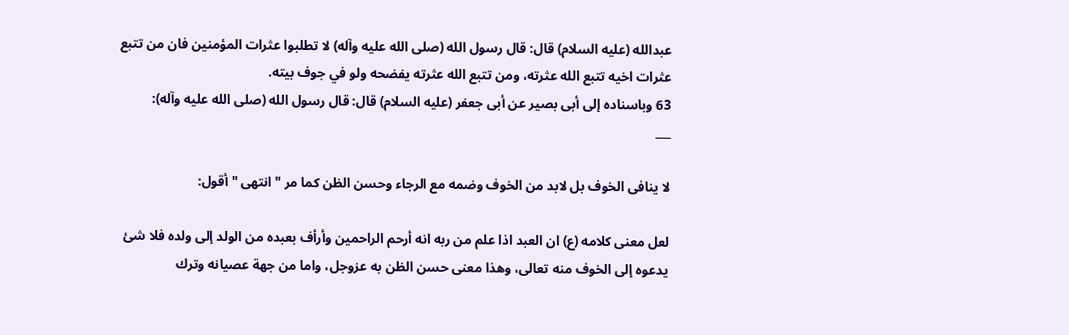عبدالله (عليه السلام) قال: قال رسول الله (صلى الله عليه وآله) لا تطلبوا عثرات المؤمنين فان من تتبع عثرات اخيه تتبع الله عثرته، ومن تتبع الله عثرته يفضحه ولو في جوف بيته.
63 وباسناده إلى أبى بصير عن أبى جعفر (عليه السلام) قال: قال رسول الله (صلى الله عليه وآله):
___

لا ينافى الخوف بل لابد من الخوف وضمه مع الرجاء وحسن الظن كما مر " انتهى " أقول:

لعل معنى كلامه (ع) ان العبد اذا علم من ربه انه أرحم الراحمين وأرأف بعبده من الولد إلى ولده فلا شئ يدعوه إلى الخوف منه تعالى، وهذا معنى حسن الظن به عزوجل، واما من جهة عصيانه وترك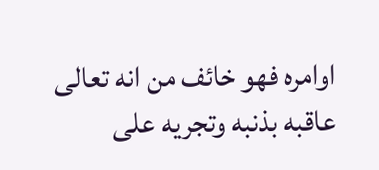اوامره فهو خائف من انه تعالى عاقبه بذنبه وتجريه على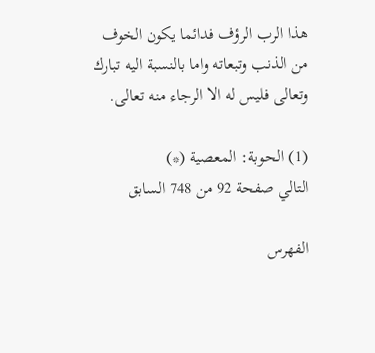هذا الرب الرؤف فدائما يكون الخوف من الذنب وتبعاته واما بالنسبة اليه تبارك وتعالى فليس له الا الرجاء منه تعالى.

(1) الحوبة: المعصية (*)
التالي صفحة 92 من 748 السابق

الفهرس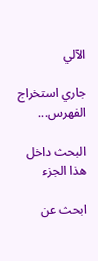الآلي

جاري استخراج الفهرس...

البحث داخل هذا الجزء

ابحث عن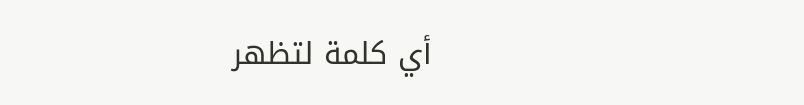أي كلمة لتظهر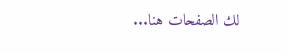لك الصفحات هنا...